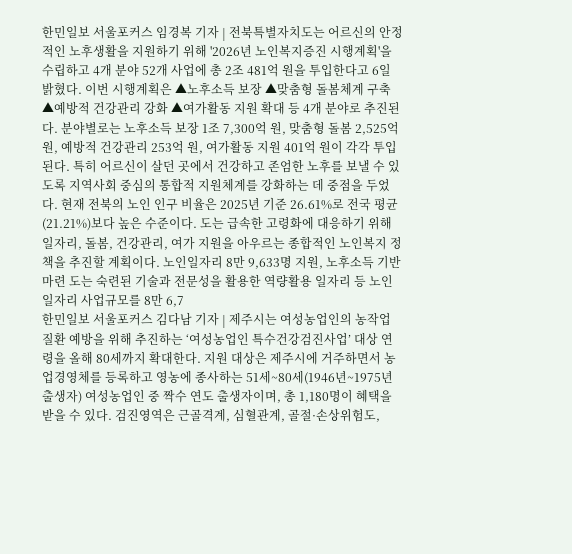한민일보 서울포커스 임경복 기자 | 전북특별자치도는 어르신의 안정적인 노후생활을 지원하기 위해 '2026년 노인복지증진 시행계획'을 수립하고 4개 분야 52개 사업에 총 2조 481억 원을 투입한다고 6일 밝혔다. 이번 시행계획은 ▲노후소득 보장 ▲맞춤형 돌봄체계 구축 ▲예방적 건강관리 강화 ▲여가활동 지원 확대 등 4개 분야로 추진된다. 분야별로는 노후소득 보장 1조 7,300억 원, 맞춤형 돌봄 2,525억 원, 예방적 건강관리 253억 원, 여가활동 지원 401억 원이 각각 투입된다. 특히 어르신이 살던 곳에서 건강하고 존엄한 노후를 보낼 수 있도록 지역사회 중심의 통합적 지원체계를 강화하는 데 중점을 두었다. 현재 전북의 노인 인구 비율은 2025년 기준 26.61%로 전국 평균(21.21%)보다 높은 수준이다. 도는 급속한 고령화에 대응하기 위해 일자리, 돌봄, 건강관리, 여가 지원을 아우르는 종합적인 노인복지 정책을 추진할 계획이다. 노인일자리 8만 9,633명 지원, 노후소득 기반 마련 도는 숙련된 기술과 전문성을 활용한 역량활용 일자리 등 노인일자리 사업규모를 8만 6,7
한민일보 서울포커스 김다남 기자 | 제주시는 여성농업인의 농작업 질환 예방을 위해 추진하는 ‘여성농업인 특수건강검진사업’ 대상 연령을 올해 80세까지 확대한다. 지원 대상은 제주시에 거주하면서 농업경영체를 등록하고 영농에 종사하는 51세~80세(1946년~1975년 출생자) 여성농업인 중 짝수 연도 출생자이며, 총 1,180명이 혜택을 받을 수 있다. 검진영역은 근골격계, 심혈관계, 골절·손상위험도,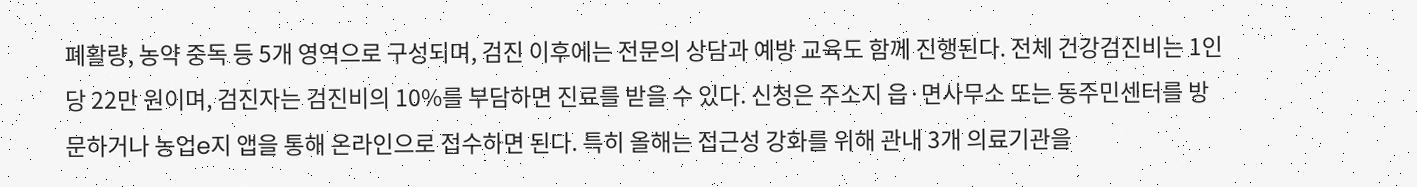폐활량, 농약 중독 등 5개 영역으로 구성되며, 검진 이후에는 전문의 상담과 예방 교육도 함께 진행된다. 전체 건강검진비는 1인당 22만 원이며, 검진자는 검진비의 10%를 부담하면 진료를 받을 수 있다. 신청은 주소지 읍·면사무소 또는 동주민센터를 방문하거나 농업e지 앱을 통해 온라인으로 접수하면 된다. 특히 올해는 접근성 강화를 위해 관내 3개 의료기관을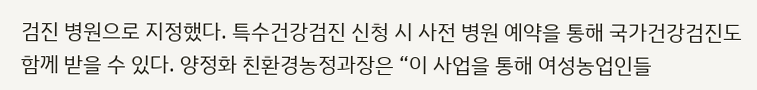검진 병원으로 지정했다. 특수건강검진 신청 시 사전 병원 예약을 통해 국가건강검진도 함께 받을 수 있다. 양정화 친환경농정과장은 “이 사업을 통해 여성농업인들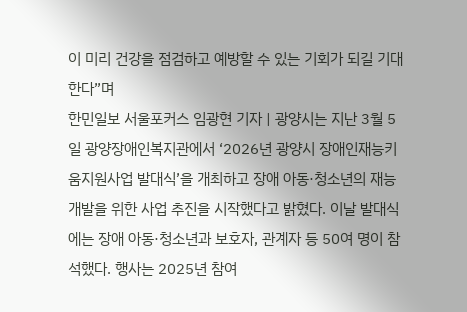이 미리 건강을 점검하고 예방할 수 있는 기회가 되길 기대한다”며
한민일보 서울포커스 임광현 기자 | 광양시는 지난 3월 5일 광양장애인복지관에서 ‘2026년 광양시 장애인재능키움지원사업 발대식’을 개최하고 장애 아동·청소년의 재능 개발을 위한 사업 추진을 시작했다고 밝혔다. 이날 발대식에는 장애 아동·청소년과 보호자, 관계자 등 50여 명이 참석했다. 행사는 2025년 참여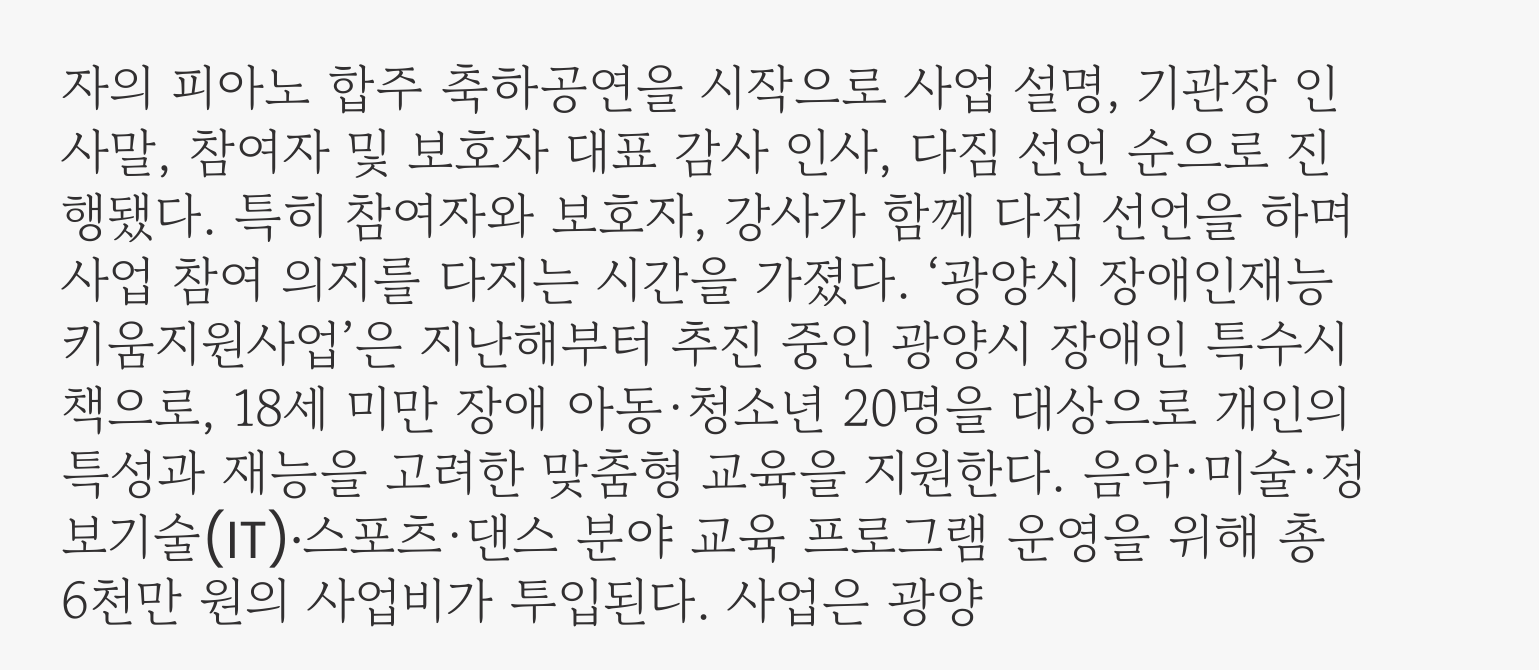자의 피아노 합주 축하공연을 시작으로 사업 설명, 기관장 인사말, 참여자 및 보호자 대표 감사 인사, 다짐 선언 순으로 진행됐다. 특히 참여자와 보호자, 강사가 함께 다짐 선언을 하며 사업 참여 의지를 다지는 시간을 가졌다. ‘광양시 장애인재능키움지원사업’은 지난해부터 추진 중인 광양시 장애인 특수시책으로, 18세 미만 장애 아동·청소년 20명을 대상으로 개인의 특성과 재능을 고려한 맞춤형 교육을 지원한다. 음악·미술·정보기술(IT)·스포츠·댄스 분야 교육 프로그램 운영을 위해 총 6천만 원의 사업비가 투입된다. 사업은 광양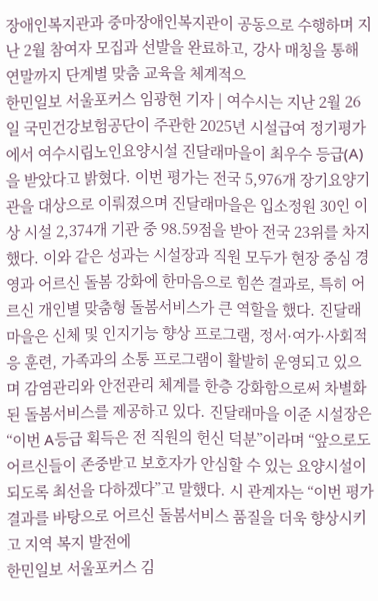장애인복지관과 중마장애인복지관이 공동으로 수행하며 지난 2월 참여자 모집과 선발을 완료하고, 강사 매칭을 통해 연말까지 단계별 맞춤 교육을 체계적으
한민일보 서울포커스 임광현 기자 | 여수시는 지난 2월 26일 국민건강보험공단이 주관한 2025년 시설급여 정기평가에서 여수시립노인요양시설 진달래마을이 최우수 등급(A)을 받았다고 밝혔다. 이번 평가는 전국 5,976개 장기요양기관을 대상으로 이뤄졌으며 진달래마을은 입소정원 30인 이상 시설 2,374개 기관 중 98.59점을 받아 전국 23위를 차지했다. 이와 같은 성과는 시설장과 직원 모두가 현장 중심 경영과 어르신 돌봄 강화에 한마음으로 힘쓴 결과로, 특히 어르신 개인별 맞춤형 돌봄서비스가 큰 역할을 했다. 진달래마을은 신체 및 인지기능 향상 프로그램, 정서·여가·사회적응 훈련, 가족과의 소통 프로그램이 활발히 운영되고 있으며 감염관리와 안전관리 체계를 한층 강화함으로써 차별화된 돌봄서비스를 제공하고 있다. 진달래마을 이준 시설장은 “이번 A등급 획득은 전 직원의 헌신 덕분”이라며 “앞으로도 어르신들이 존중받고 보호자가 안심할 수 있는 요양시설이 되도록 최선을 다하겠다”고 말했다. 시 관계자는 “이번 평가 결과를 바탕으로 어르신 돌봄서비스 품질을 더욱 향상시키고 지역 복지 발전에
한민일보 서울포커스 김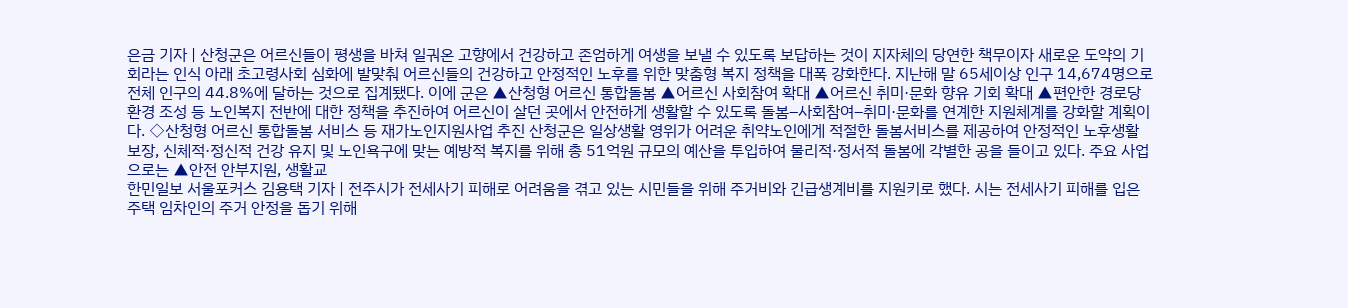은금 기자 | 산청군은 어르신들이 평생을 바쳐 일궈온 고향에서 건강하고 존엄하게 여생을 보낼 수 있도록 보답하는 것이 지자체의 당연한 책무이자 새로운 도약의 기회라는 인식 아래 초고령사회 심화에 발맞춰 어르신들의 건강하고 안정적인 노후를 위한 맞춤형 복지 정책을 대폭 강화한다. 지난해 말 65세이상 인구 14,674명으로 전체 인구의 44.8%에 달하는 것으로 집계됐다. 이에 군은 ▲산청형 어르신 통합돌봄 ▲어르신 사회참여 확대 ▲어르신 취미·문화 향유 기회 확대 ▲편안한 경로당 환경 조성 등 노인복지 전반에 대한 정책을 추진하여 어르신이 살던 곳에서 안전하게 생활할 수 있도록 돌봄–사회참여–취미·문화를 연계한 지원체계를 강화할 계획이다. ◇산청형 어르신 통합돌봄 서비스 등 재가노인지원사업 추진 산청군은 일상생활 영위가 어려운 취약노인에게 적절한 돌봄서비스를 제공하여 안정적인 노후생활 보장, 신체적·정신적 건강 유지 및 노인욕구에 맞는 예방적 복지를 위해 총 51억원 규모의 예산을 투입하여 물리적·정서적 돌봄에 각별한 공을 들이고 있다. 주요 사업으로는 ▲안전 안부지원, 생활교
한민일보 서울포커스 김용택 기자 | 전주시가 전세사기 피해로 어려움을 겪고 있는 시민들을 위해 주거비와 긴급생계비를 지원키로 했다. 시는 전세사기 피해를 입은 주택 임차인의 주거 안정을 돕기 위해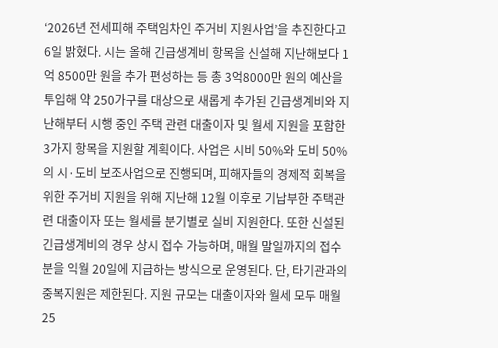‘2026년 전세피해 주택임차인 주거비 지원사업’을 추진한다고 6일 밝혔다. 시는 올해 긴급생계비 항목을 신설해 지난해보다 1억 8500만 원을 추가 편성하는 등 총 3억8000만 원의 예산을 투입해 약 250가구를 대상으로 새롭게 추가된 긴급생계비와 지난해부터 시행 중인 주택 관련 대출이자 및 월세 지원을 포함한 3가지 항목을 지원할 계획이다. 사업은 시비 50%와 도비 50%의 시·도비 보조사업으로 진행되며, 피해자들의 경제적 회복을 위한 주거비 지원을 위해 지난해 12월 이후로 기납부한 주택관련 대출이자 또는 월세를 분기별로 실비 지원한다. 또한 신설된 긴급생계비의 경우 상시 접수 가능하며, 매월 말일까지의 접수분을 익월 20일에 지급하는 방식으로 운영된다. 단, 타기관과의 중복지원은 제한된다. 지원 규모는 대출이자와 월세 모두 매월 25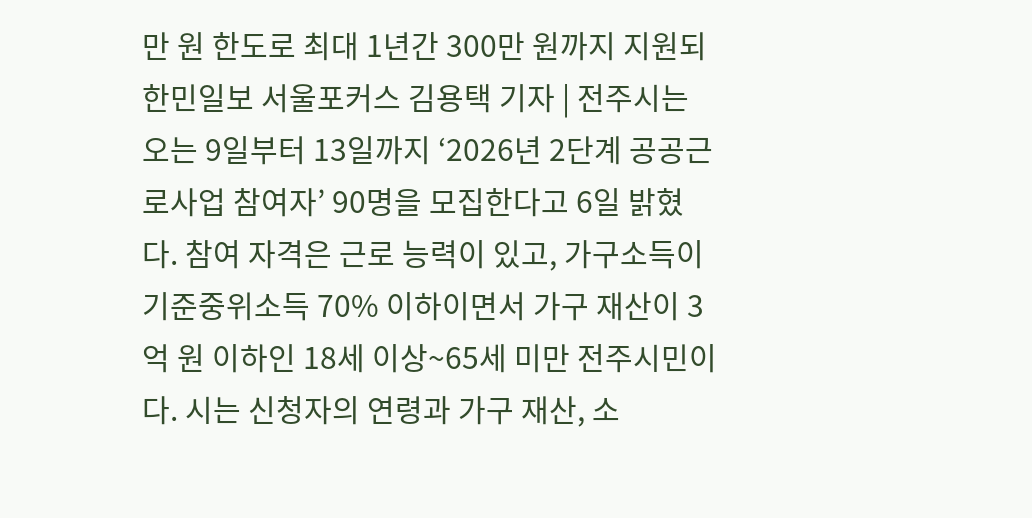만 원 한도로 최대 1년간 300만 원까지 지원되
한민일보 서울포커스 김용택 기자 | 전주시는 오는 9일부터 13일까지 ‘2026년 2단계 공공근로사업 참여자’ 90명을 모집한다고 6일 밝혔다. 참여 자격은 근로 능력이 있고, 가구소득이 기준중위소득 70% 이하이면서 가구 재산이 3억 원 이하인 18세 이상~65세 미만 전주시민이다. 시는 신청자의 연령과 가구 재산, 소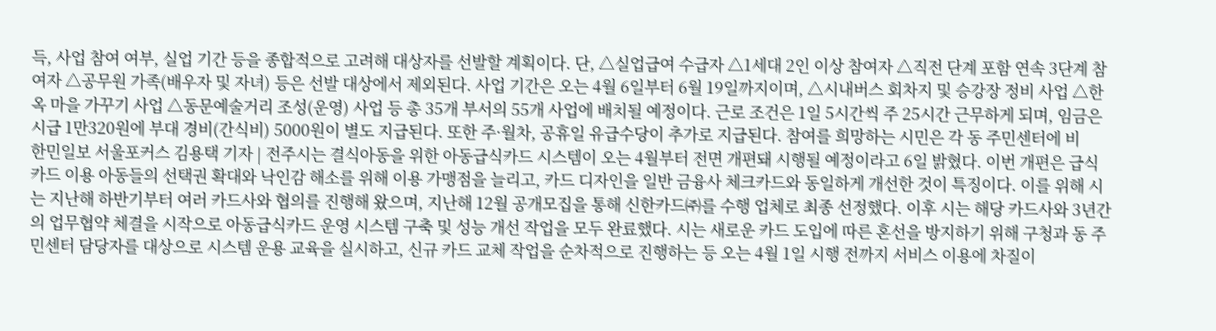득, 사업 참여 여부, 실업 기간 등을 종합적으로 고려해 대상자를 선발할 계획이다. 단, △실업급여 수급자 △1세대 2인 이상 참여자 △직전 단계 포함 연속 3단계 참여자 △공무원 가족(배우자 및 자녀) 등은 선발 대상에서 제외된다. 사업 기간은 오는 4월 6일부터 6월 19일까지이며, △시내버스 회차지 및 승강장 정비 사업 △한옥 마을 가꾸기 사업 △동문예술거리 조성(운영) 사업 등 총 35개 부서의 55개 사업에 배치될 예정이다. 근로 조건은 1일 5시간씩 주 25시간 근무하게 되며, 임금은 시급 1만320원에 부대 경비(간식비) 5000원이 별도 지급된다. 또한 주·월차, 공휴일 유급수당이 추가로 지급된다. 참여를 희망하는 시민은 각 동 주민센터에 비
한민일보 서울포커스 김용택 기자 | 전주시는 결식아동을 위한 아동급식카드 시스템이 오는 4월부터 전면 개편돼 시행될 예정이라고 6일 밝혔다. 이번 개편은 급식카드 이용 아동들의 선택권 확대와 낙인감 해소를 위해 이용 가맹점을 늘리고, 카드 디자인을 일반 금융사 체크카드와 동일하게 개선한 것이 특징이다. 이를 위해 시는 지난해 하반기부터 여러 카드사와 협의를 진행해 왔으며, 지난해 12월 공개모집을 통해 신한카드㈜를 수행 업체로 최종 선정했다. 이후 시는 해당 카드사와 3년간의 업무협약 체결을 시작으로 아동급식카드 운영 시스템 구축 및 성능 개선 작업을 모두 완료했다. 시는 새로운 카드 도입에 따른 혼선을 방지하기 위해 구청과 동 주민센터 담당자를 대상으로 시스템 운용 교육을 실시하고, 신규 카드 교체 작업을 순차적으로 진행하는 등 오는 4월 1일 시행 전까지 서비스 이용에 차질이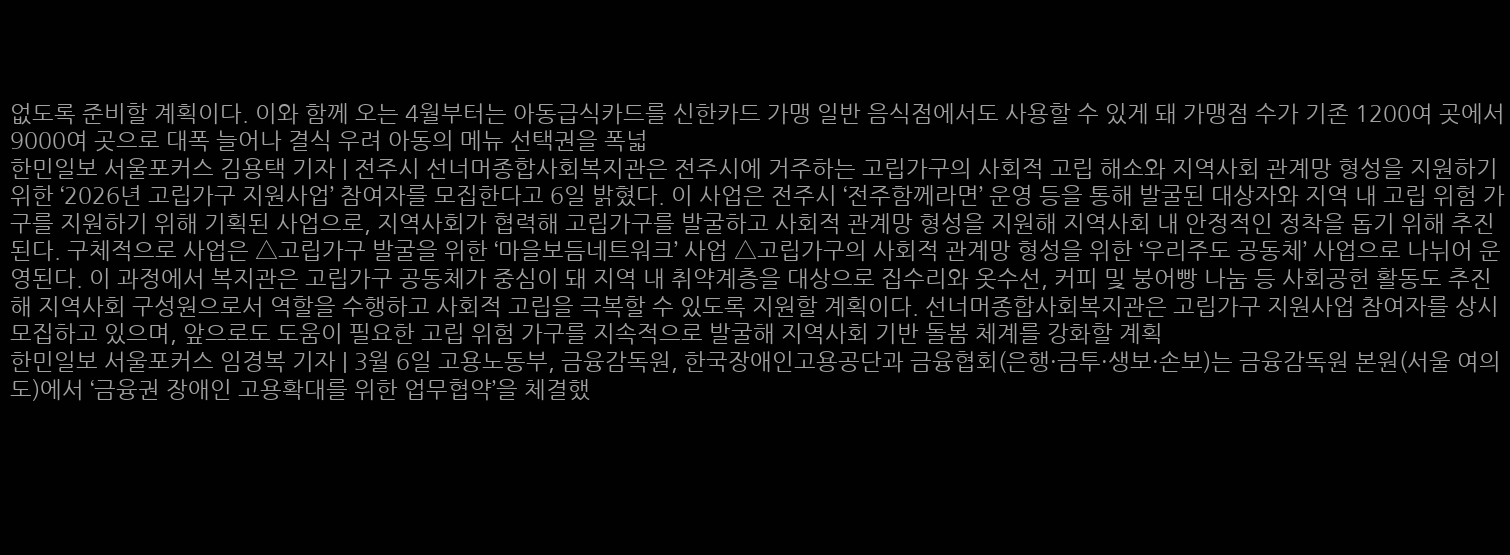없도록 준비할 계획이다. 이와 함께 오는 4월부터는 아동급식카드를 신한카드 가맹 일반 음식점에서도 사용할 수 있게 돼 가맹점 수가 기존 1200여 곳에서 9000여 곳으로 대폭 늘어나 결식 우려 아동의 메뉴 선택권을 폭넓
한민일보 서울포커스 김용택 기자 | 전주시 선너머종합사회복지관은 전주시에 거주하는 고립가구의 사회적 고립 해소와 지역사회 관계망 형성을 지원하기 위한 ‘2026년 고립가구 지원사업’ 참여자를 모집한다고 6일 밝혔다. 이 사업은 전주시 ‘전주함께라면’ 운영 등을 통해 발굴된 대상자와 지역 내 고립 위험 가구를 지원하기 위해 기획된 사업으로, 지역사회가 협력해 고립가구를 발굴하고 사회적 관계망 형성을 지원해 지역사회 내 안정적인 정착을 돕기 위해 추진된다. 구체적으로 사업은 △고립가구 발굴을 위한 ‘마을보듬네트워크’ 사업 △고립가구의 사회적 관계망 형성을 위한 ‘우리주도 공동체’ 사업으로 나뉘어 운영된다. 이 과정에서 복지관은 고립가구 공동체가 중심이 돼 지역 내 취약계층을 대상으로 집수리와 옷수선, 커피 및 붕어빵 나눔 등 사회공헌 활동도 추진해 지역사회 구성원으로서 역할을 수행하고 사회적 고립을 극복할 수 있도록 지원할 계획이다. 선너머종합사회복지관은 고립가구 지원사업 참여자를 상시 모집하고 있으며, 앞으로도 도움이 필요한 고립 위험 가구를 지속적으로 발굴해 지역사회 기반 돌봄 체계를 강화할 계획
한민일보 서울포커스 임경복 기자 | 3월 6일 고용노동부, 금융감독원, 한국장애인고용공단과 금융협회(은행·금투·생보·손보)는 금융감독원 본원(서울 여의도)에서 ‘금융권 장애인 고용확대를 위한 업무협약’을 체결했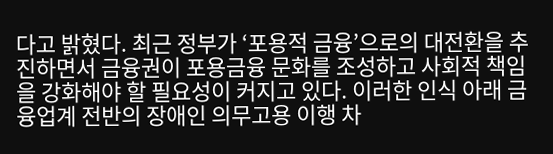다고 밝혔다. 최근 정부가 ‘포용적 금융’으로의 대전환을 추진하면서 금융권이 포용금융 문화를 조성하고 사회적 책임을 강화해야 할 필요성이 커지고 있다. 이러한 인식 아래 금융업계 전반의 장애인 의무고용 이행 차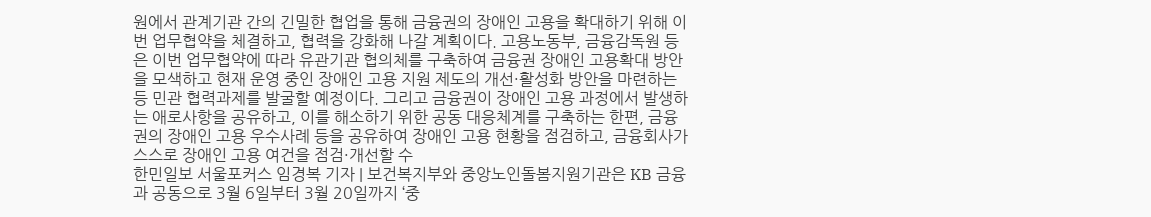원에서 관계기관 간의 긴밀한 협업을 통해 금융권의 장애인 고용을 확대하기 위해 이번 업무협약을 체결하고, 협력을 강화해 나갈 계획이다. 고용노동부, 금융감독원 등은 이번 업무협약에 따라 유관기관 협의체를 구축하여 금융권 장애인 고용확대 방안을 모색하고 현재 운영 중인 장애인 고용 지원 제도의 개선·활성화 방안을 마련하는 등 민관 협력과제를 발굴할 예정이다. 그리고 금융권이 장애인 고용 과정에서 발생하는 애로사항을 공유하고, 이를 해소하기 위한 공동 대응체계를 구축하는 한편, 금융권의 장애인 고용 우수사례 등을 공유하여 장애인 고용 현황을 점검하고, 금융회사가 스스로 장애인 고용 여건을 점검·개선할 수
한민일보 서울포커스 임경복 기자 | 보건복지부와 중앙노인돌봄지원기관은 KB 금융과 공동으로 3월 6일부터 3월 20일까지 ‘중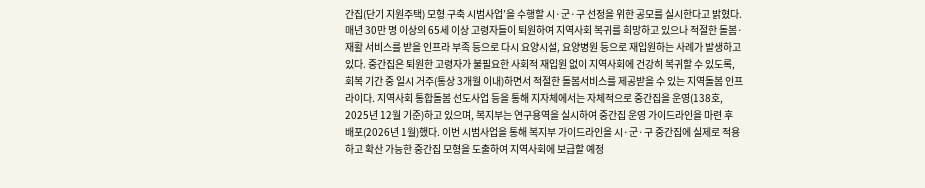간집(단기 지원주택) 모형 구축 시범사업’을 수행할 시·군·구 선정을 위한 공모를 실시한다고 밝혔다. 매년 30만 명 이상의 65세 이상 고령자들이 퇴원하여 지역사회 복귀를 희망하고 있으나 적절한 돌봄·재활 서비스를 받을 인프라 부족 등으로 다시 요양시설, 요양병원 등으로 재입원하는 사례가 발생하고 있다. 중간집은 퇴원한 고령자가 불필요한 사회적 재입원 없이 지역사회에 건강히 복귀할 수 있도록, 회복 기간 중 일시 거주(통상 3개월 이내)하면서 적절한 돌봄서비스를 제공받을 수 있는 지역돌봄 인프라이다. 지역사회 통합돌봄 선도사업 등을 통해 지자체에서는 자체적으로 중간집을 운영(138호, 2025년 12월 기준)하고 있으며, 복지부는 연구용역을 실시하여 중간집 운영 가이드라인을 마련 후 배포(2026년 1월)했다. 이번 시범사업을 통해 복지부 가이드라인을 시·군·구 중간집에 실제로 적용하고 확산 가능한 중간집 모형을 도출하여 지역사회에 보급할 예정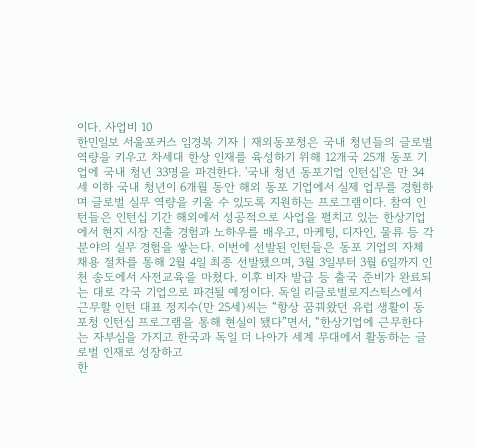이다. 사업비 10
한민일보 서울포커스 임경복 기자 | 재외동포청은 국내 청년들의 글로벌 역량을 키우고 차세대 한상 인재를 육성하기 위해 12개국 25개 동포 기업에 국내 청년 33명을 파견한다. '국내 청년 동포기업 인턴십'은 만 34세 이하 국내 청년이 6개월 동안 해외 동포 기업에서 실제 업무를 경험하며 글로벌 실무 역량을 키울 수 있도록 지원하는 프로그램이다. 참여 인턴들은 인턴십 기간 해외에서 성공적으로 사업을 펼치고 있는 한상기업에서 현지 시장 진출 경험과 노하우를 배우고, 마케팅, 디자인, 물류 등 각 분야의 실무 경험을 쌓는다. 이번에 선발된 인턴들은 동포 기업의 자체 채용 절차를 통해 2월 4일 최종 선발됐으며, 3월 3일부터 3월 6일까지 인천 송도에서 사전교육을 마쳤다. 이후 비자 발급 등 출국 준비가 완료되는 대로 각국 기업으로 파견될 예정이다. 독일 리글로벌로지스틱스에서 근무할 인턴 대표 정지수(만 25세)씨는 “항상 꿈꿔왔던 유럽 생활이 동포청 인턴십 프로그램을 통해 현실이 됐다”면서, “한상기업에 근무한다는 자부심을 가지고 한국과 독일 더 나아가 세계 무대에서 활동하는 글로벌 인재로 성장하고
한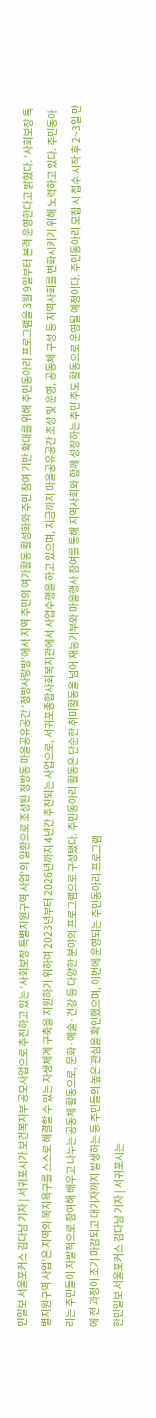민일보 서울포커스 김다남 기자 | 서귀포시가 보건복지부 공모사업으로 추진하고 있는 ‘사회보장 특별지원구역 사업’의 일환으로 조성된 정방동 마을공유공간 ‘정방사랑방’에서 지역 주민의 여가활동 활성화와 주민 참여 기반 확대를 위해 주민동아리 프로그램을 3월 9일부터 본격 운영한다고 밝혔다. ‘사회보장 특별지원구역 사업’은 지역의 복지욕구를 스스로 해결할 수 있는 자생체계 구축을 지원하기 위하여 2023년부터 2026년까지 4년간 추진되는 사업으로, 서귀포종합사회복지관에서 사업수행을 하고 있으며, 지금까지 마을공유공간 조성 및 운영, 공동체 구성 등 지역사회를 변화시키기 위해 노력하고 있다. 주민동아리는 주민들이 자발적으로 참여해 배우고 나누는 공동체 활동으로, 문화·예술·건강 등 다양한 분야의 프로그램으로 구성됐다. 주민동아리 활동은 단순한 취미활동을 넘어 재능기부와 마을행사 참여를 통해 지역사회와 함께 성장하는 주민 주도 활동으로 운영될 예정이다. 주민동아리 모집 시 접수 시작 후 2~3일 만에 전 과정이 조기 마감되고 대기자까지 발생하는 등 주민들의 높은 관심을 확인했으며, 이번에 운영되는 주민동아리 프로그램
한민일보 서울포커스 김다남 기자 | 서귀포시는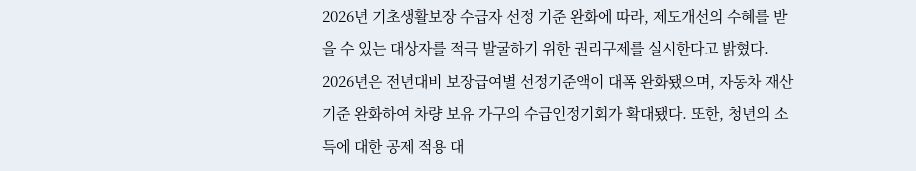2026년 기초생활보장 수급자 선정 기준 완화에 따라, 제도개선의 수혜를 받을 수 있는 대상자를 적극 발굴하기 위한 권리구제를 실시한다고 밝혔다. 2026년은 전년대비 보장급여별 선정기준액이 대폭 완화됐으며, 자동차 재산 기준 완화하여 차량 보유 가구의 수급인정기회가 확대됐다. 또한, 청년의 소득에 대한 공제 적용 대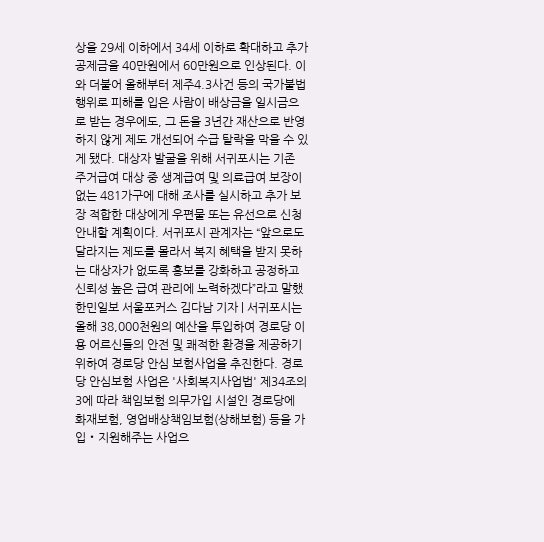상을 29세 이하에서 34세 이하로 확대하고 추가공제금을 40만원에서 60만원으로 인상된다. 이와 더불어 올해부터 제주4.3사건 등의 국가불법행위로 피해를 입은 사람이 배상금을 일시금으로 받는 경우에도, 그 돈을 3년간 재산으로 반영하지 않게 제도 개선되어 수급 탈락을 막을 수 있게 됐다. 대상자 발굴을 위해 서귀포시는 기존 주거급여 대상 중 생계급여 및 의료급여 보장이 없는 481가구에 대해 조사를 실시하고 추가 보장 적합한 대상에게 우편물 또는 유선으로 신청 안내할 계획이다. 서귀포시 관계자는 “앞으로도 달라지는 제도를 몰라서 복지 혜택을 받지 못하는 대상자가 없도록 홍보를 강화하고 공정하고 신뢰성 높은 급여 관리에 노력하겠다”라고 말했
한민일보 서울포커스 김다남 기자 | 서귀포시는 올해 38,000천원의 예산을 투입하여 경로당 이용 어르신들의 안전 및 쾌적한 환경을 제공하기 위하여 경로당 안심 보험사업을 추진한다. 경로당 안심보험 사업은 '사회복지사업법' 제34조의3에 따라 책임보험 의무가입 시설인 경로당에 화재보험, 영업배상책임보험(상해보험) 등을 가입‧지원해주는 사업으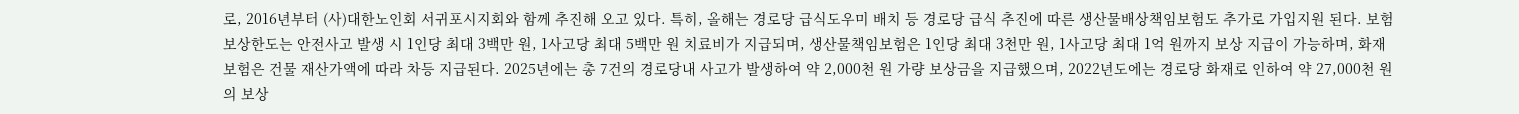로, 2016년부터 (사)대한노인회 서귀포시지회와 함께 추진해 오고 있다. 특히, 올해는 경로당 급식도우미 배치 등 경로당 급식 추진에 따른 생산물배상책임보험도 추가로 가입지원 된다. 보험 보상한도는 안전사고 발생 시 1인당 최대 3백만 원, 1사고당 최대 5백만 원 치료비가 지급되며, 생산물책임보험은 1인당 최대 3천만 원, 1사고당 최대 1억 원까지 보상 지급이 가능하며, 화재보험은 건물 재산가액에 따라 차등 지급된다. 2025년에는 총 7건의 경로당내 사고가 발생하여 약 2,000천 원 가량 보상금을 지급했으며, 2022년도에는 경로당 화재로 인하여 약 27,000천 원의 보상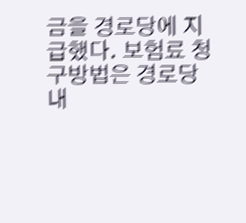금을 경로당에 지급했다. 보험료 청구방법은 경로당 내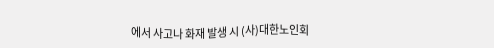에서 사고나 화재 발생 시 (사)대한노인회